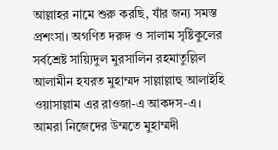আল্লাহর নামে শুরু করছি, যাঁর জন্য সমস্ত প্রশংসা। অগণিত দরুদ ও সালাম সৃষ্টিকুলের সর্বশ্রেষ্ট সায়্যিদুল মুরসালিন রহমাতুল্লিল আলামীন হযরত মুহাম্মদ সাল্লাল্লাহু আলাইহি ওয়াসাল্লাম এর রাওজা-এ আকদস-এ।
আমরা নিজেদের উম্মতে মুহাম্মদী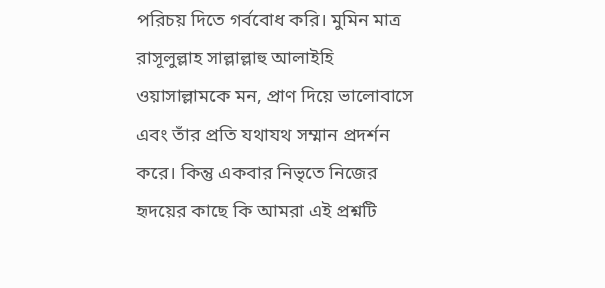পরিচয় দিতে গর্ববোধ করি। মুমিন মাত্র রাসূলুল্লাহ সাল্লাল্লাহু আলাইহি ওয়াসাল্লামকে মন, প্রাণ দিয়ে ভালোবাসে এবং তাঁর প্রতি যথাযথ সম্মান প্রদর্শন করে। কিন্তু একবার নিভৃতে নিজের হৃদয়ের কাছে কি আমরা এই প্রশ্নটি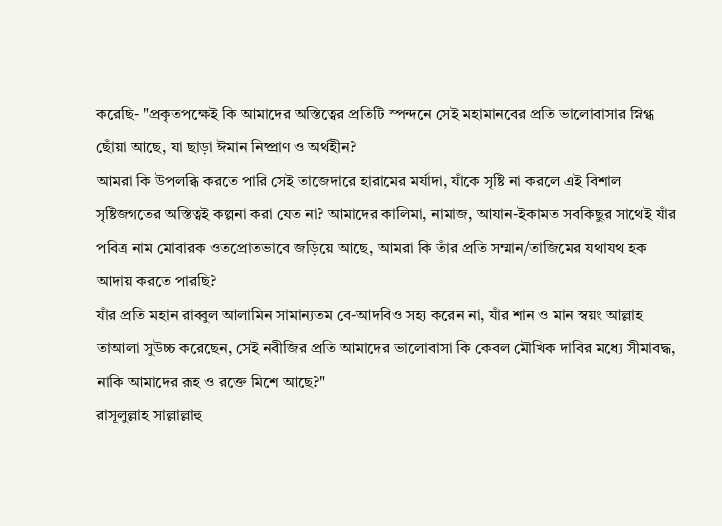করেছি- "প্রকৃতপক্ষেই কি আমাদের অস্তিত্বের প্রতিটি স্পন্দনে সেই মহামানবের প্রতি ভালোবাসার স্নিগ্ধ ছোঁয়া আছে, যা ছাড়া ঈমান নিষ্প্রাণ ও অর্থহীন?
আমরা কি উপলব্ধি করতে পারি সেই তাজেদারে হারামের মর্যাদা, যাঁকে সৃষ্টি না করলে এই বিশাল সৃষ্টিজগতের অস্তিত্বই কল্পনা করা যেত না? আমাদের কালিমা, নামাজ, আযান-ইকামত সবকিছুর সাথেই যাঁর পবিত্র নাম মোবারক ওতপ্রোতভাবে জড়িয়ে আছে, আমরা কি তাঁর প্রতি সম্মান/তাজিমের যথাযথ হক আদায় করতে পারছি?
যাঁর প্রতি মহান রাব্বুল আলামিন সামান্যতম বে-আদবিও সহ্য করেন না, যাঁর শান ও মান স্বয়ং আল্লাহ তাআলা সুউচ্চ করেছেন, সেই নবীজির প্রতি আমাদের ভালোবাসা কি কেবল মৌখিক দাবির মধ্যে সীমাবদ্ধ, নাকি আমাদের রূহ ও রক্তে মিশে আছে?"
রাসূলুল্লাহ সাল্লাল্লাহু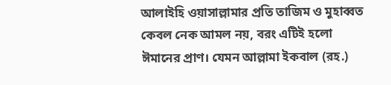আলাইহি ওয়াসাল্লামার প্রতি তাজিম ও মুহাব্বত কেবল নেক আমল নয়, বরং এটিই হলো ঈমানের প্রাণ। যেমন আল্লামা ইকবাল (রহ.)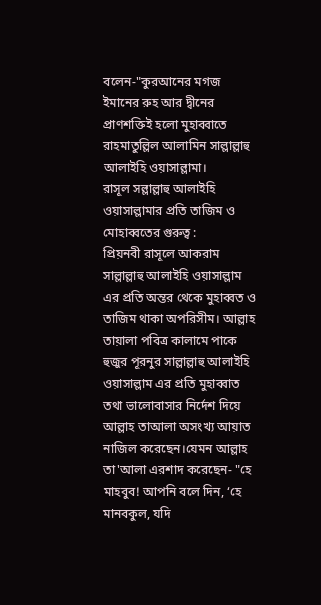বলেন-"কুরআনের মগজ ইমানের রুহ আর দ্বীনের প্রাণশক্তিই হলো মুহাব্বাতে রাহমাতুল্লিল আলামিন সাল্লাল্লাহু আলাইহি ওয়াসাল্লামা।
রাসূল সল্লাল্লাহু আলাইহি ওয়াসাল্লামার প্রতি তাজিম ও মোহাব্বতের গুরুত্ব :
প্রিয়নবী রাসূলে আকরাম সাল্লাল্লাহু আলাইহি ওয়াসাল্লাম এর প্রতি অন্তর থেকে মুহাব্বত ও তাজিম থাকা অপরিসীম। আল্লাহ তায়ালা পবিত্র কালামে পাকে হুজুর পূরনুর সাল্লাল্লাহু আলাইহি ওয়াসাল্লাম এর প্রতি মুহাব্বাত তথা ভালোবাসার নির্দেশ দিয়ে আল্লাহ তাআলা অসংখ্য আয়াত নাজিল করেছেন।যেমন আল্লাহ তা'আলা এরশাদ করেছেন- "হে মাহবুব! আপনি বলে দিন, ‘হে মানবকুল, যদি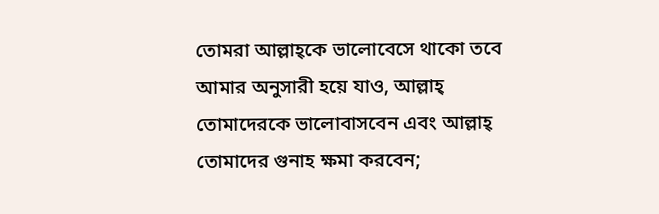তোমরা আল্লাহ্কে ভালোবেসে থাকো তবে আমার অনুসারী হয়ে যাও, আল্লাহ্ তোমাদেরকে ভালোবাসবেন এবং আল্লাহ্ তোমাদের গুনাহ ক্ষমা করবেন;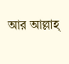আর আল্লাহ্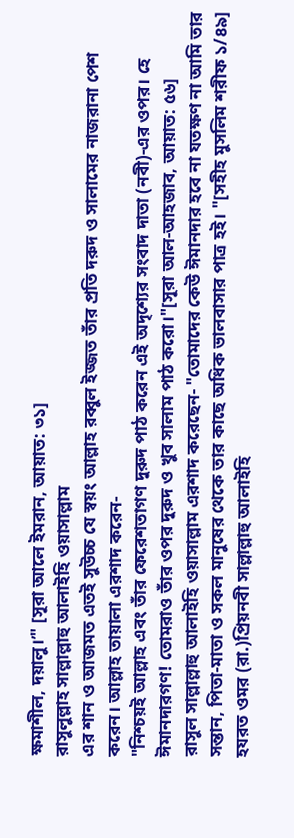ক্ষমাশীল, দয়ালু।’" [সূরা আলে ইমরান, আয়াত: ৩১]
রাসুলুল্লাহ সাল্লাল্লাহু আলাইহি ওয়াসাল্লাম
এর শান ও আজমত এতই সুউচ্চ যে স্বয়ং আল্লাহ রব্বুল ইজ্জত তাঁর প্রতি দরুদ ও সালামের নাজরানা পেশ করেন। আল্লাহ তায়ালা এরশাদ করেন-
"নিশ্চয়ই আল্লাহ এবং তাঁর ফেরেশতাগণ দুরুদ পাঠ করেন এই অদৃশ্যের সংবাদ দাতা (নবী)-এর ওপর। হে ঈমানদারগণ! তোমরাও তাঁর ওপর দুরুদ ও খুব সালাম পাঠ করো।"[সূরা আল-আহজাব, আয়াত: ৫৬]
রাসুল সাল্লাল্লাহু আলাইহি ওয়াসাল্লাম এরশাদ করেছেন- "তোমাদের কেউ ঈমানদার হবে না যতক্ষণ না আমি তার সন্তান, পিতা-মাতা ও সকল মানুষের থেকে তার কাছে অধিক ভালবাসার পাত্র হই। "[সহীহ মুসলিম শরীফ ১/৪৯]
হযরত ওমর (রা.)প্রিয়নবী সাল্লাল্লাহু আলাইহি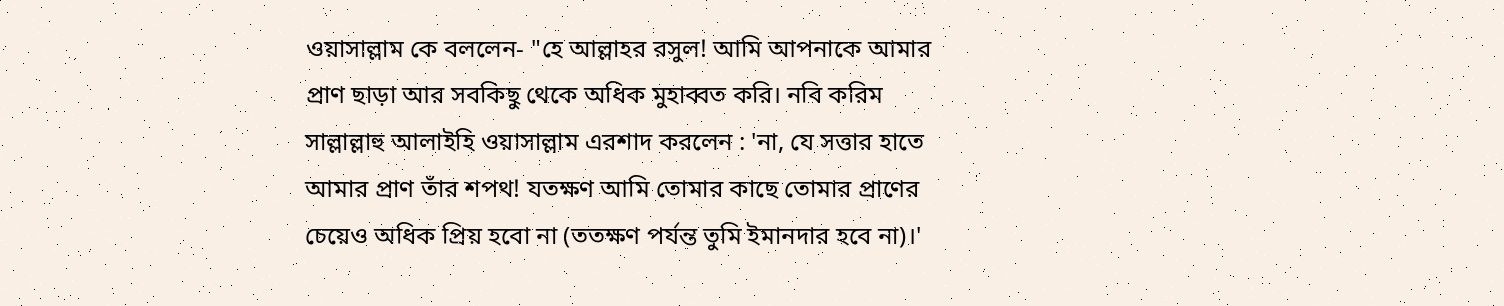ওয়াসাল্লাম কে বললেন- "হে আল্লাহর রসুল! আমি আপনাকে আমার প্রাণ ছাড়া আর সবকিছু থেকে অধিক মুহাব্বত করি। নবি করিম সাল্লাল্লাহু আলাইহি ওয়াসাল্লাম এরশাদ করলেন : 'না, যে সত্তার হাতে আমার প্রাণ তাঁর শপথ! যতক্ষণ আমি তোমার কাছে তোমার প্রাণের চেয়েও অধিক প্রিয় হবো না (ততক্ষণ পর্যন্ত তুমি ইমানদার হবে না)।'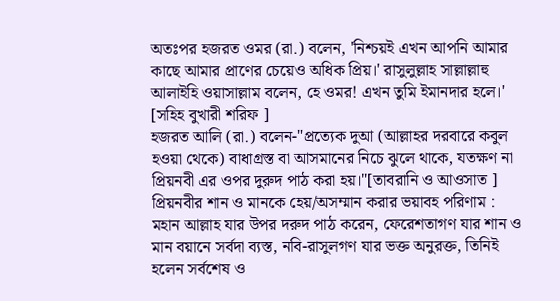অতঃপর হজরত ওমর (রা.) বলেন, 'নিশ্চয়ই এখন আপনি আমার কাছে আমার প্রাণের চেয়েও অধিক প্রিয়।' রাসুলুল্লাহ সাল্লাল্লাহু আলাইহি ওয়াসাল্লাম বলেন, হে ওমর! এখন তুমি ইমানদার হলে।' [সহিহ বুখারী শরিফ ]
হজরত আলি (রা.) বলেন-"প্রত্যেক দুআ (আল্লাহর দরবারে কবুল হওয়া থেকে) বাধাগ্রস্ত বা আসমানের নিচে ঝুলে থাকে, যতক্ষণ না প্রিয়নবী এর ওপর দুরুদ পাঠ করা হয়।"[তাবরানি ও আওসাত ]
প্রিয়নবীর শান ও মানকে হেয়/অসম্মান করার ভয়াবহ পরিণাম :
মহান আল্লাহ যার উপর দরুদ পাঠ করেন, ফেরেশতাগণ যার শান ও মান বয়ানে সর্বদা ব্যস্ত, নবি-রাসুলগণ যার ভক্ত অনুরক্ত, তিনিই হলেন সর্বশেষ ও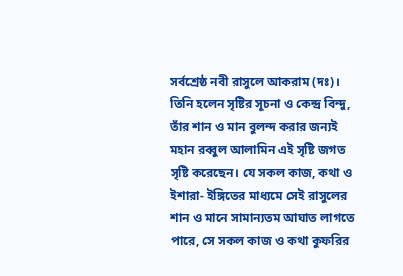সর্বশ্রেষ্ঠ নবী রাসুলে আকরাম (দঃ)। তিনি হলেন সৃষ্টির সূচনা ও কেন্দ্র বিন্দু, তাঁর শান ও মান বুলন্দ করার জন্যই মহান রব্বুল আলামিন এই সৃষ্টি জগত সৃষ্টি করেছেন। যে সকল কাজ, কথা ও ইশারা- ইঙ্গিতের মাধ্যমে সেই রাসুলের শান ও মানে সামান্যতম আঘাত লাগতে পারে, সে সকল কাজ ও কথা কুফরির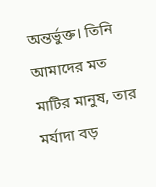অন্তর্ভুক্ত। তিনি আমাদের মত মাটির মানুষ, তার মর্যাদা বড়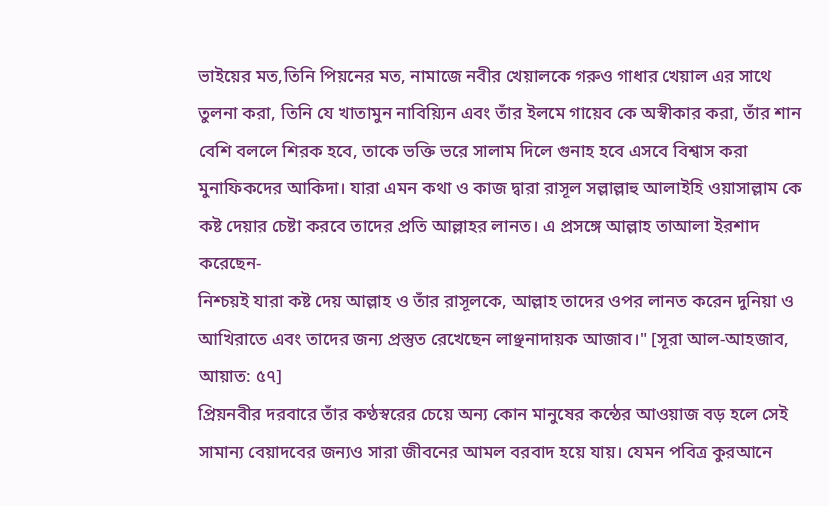ভাইয়ের মত,তিনি পিয়নের মত, নামাজে নবীর খেয়ালকে গরুও গাধার খেয়াল এর সাথে তুলনা করা, তিনি যে খাতামুন নাবিয়্যিন এবং তাঁর ইলমে গায়েব কে অস্বীকার করা, তাঁর শান বেশি বললে শিরক হবে, তাকে ভক্তি ভরে সালাম দিলে গুনাহ হবে এসবে বিশ্বাস করা মুনাফিকদের আকিদা। যারা এমন কথা ও কাজ দ্বারা রাসূল সল্লাল্লাহু আলাইহি ওয়াসাল্লাম কে কষ্ট দেয়ার চেষ্টা করবে তাদের প্রতি আল্লাহর লানত। এ প্রসঙ্গে আল্লাহ তাআলা ইরশাদ করেছেন-
নিশ্চয়ই যারা কষ্ট দেয় আল্লাহ ও তাঁর রাসূলকে, আল্লাহ তাদের ওপর লানত করেন দুনিয়া ও আখিরাতে এবং তাদের জন্য প্রস্তুত রেখেছেন লাঞ্ছনাদায়ক আজাব।" [সূরা আল-আহজাব, আয়াত: ৫৭]
প্রিয়নবীর দরবারে তাঁর কণ্ঠস্বরের চেয়ে অন্য কোন মানুষের কন্ঠের আওয়াজ বড় হলে সেই সামান্য বেয়াদবের জন্যও সারা জীবনের আমল বরবাদ হয়ে যায়। যেমন পবিত্র কুরআনে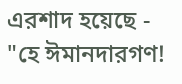এরশাদ হয়েছে - "হে ঈমানদারগণ!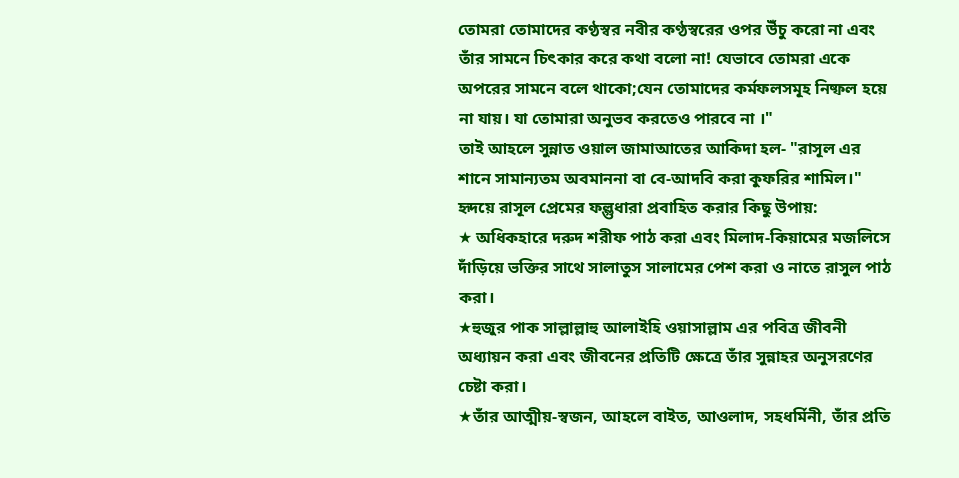তোমরা তোমাদের কণ্ঠস্বর নবীর কণ্ঠস্বরের ওপর উঁচু করো না এবং তাঁর সামনে চিৎকার করে কথা বলো না! যেভাবে তোমরা একে অপরের সামনে বলে থাকো;যেন তোমাদের কর্মফলসমূহ নিষ্ফল হয়ে না যায়। যা তোমারা অনুভব করতেও পারবে না ।"
তাই আহলে সুন্নাত ওয়াল জামাআতের আকিদা হল- "রাসূল এর শানে সামান্যতম অবমাননা বা বে-আদবি করা কুফরির শামিল।"
হৃদয়ে রাসূল প্রেমের ফল্গুধারা প্রবাহিত করার কিছু উপায়:
★ অধিকহারে দরুদ শরীফ পাঠ করা এবং মিলাদ-কিয়ামের মজলিসে দাঁড়িয়ে ভক্তির সাথে সালাতুস সালামের পেশ করা ও নাতে রাসুল পাঠ করা।
★হুজুর পাক সাল্লাল্লাহু আলাইহি ওয়াসাল্লাম এর পবিত্র জীবনী অধ্যায়ন করা এবং জীবনের প্রতিটি ক্ষেত্রে তাঁর সুন্নাহর অনুসরণের চেষ্টা করা।
★তাঁর আত্মীয়-স্বজন, আহলে বাইত, আওলাদ, সহধর্মিনী, তাঁর প্রতি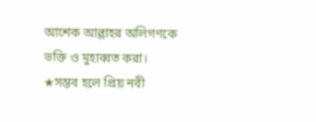আশেক আল্লাহর অলিগণকে ভক্তি ও মুহাব্বত করা।
★সম্ভব হলে প্রিয় নবী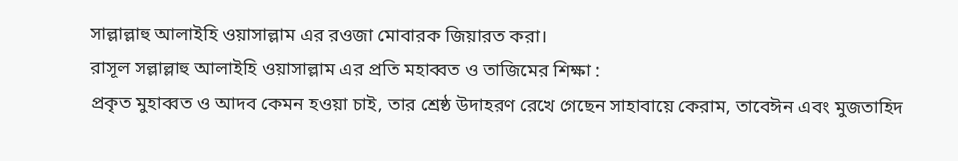সাল্লাল্লাহু আলাইহি ওয়াসাল্লাম এর রওজা মোবারক জিয়ারত করা।
রাসূল সল্লাল্লাহু আলাইহি ওয়াসাল্লাম এর প্রতি মহাব্বত ও তাজিমের শিক্ষা :
প্রকৃত মুহাব্বত ও আদব কেমন হওয়া চাই, তার শ্রেষ্ঠ উদাহরণ রেখে গেছেন সাহাবায়ে কেরাম, তাবেঈন এবং মুজতাহিদ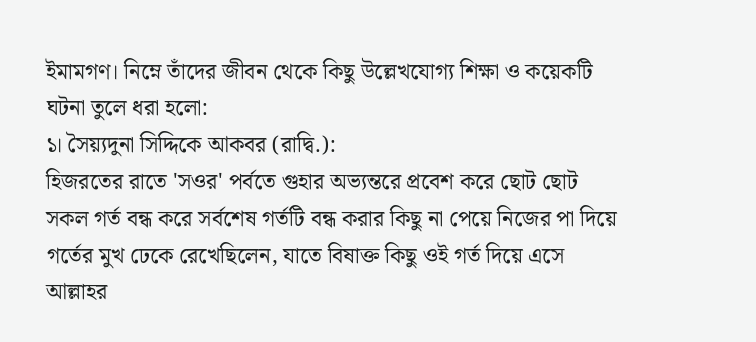ইমামগণ। নিম্নে তাঁদের জীবন থেকে কিছু উল্লেখযোগ্য শিক্ষা ও কয়েকটি ঘটনা তুলে ধরা হলো:
১। সৈয়্যদুনা সিদ্দিকে আকবর (রাদ্বি.):
হিজরতের রাতে 'সওর' পর্বতে গুহার অভ্যন্তরে প্রবেশ করে ছোট ছোট সকল গর্ত বন্ধ করে সর্বশেষ গর্তটি বন্ধ করার কিছু না পেয়ে নিজের পা দিয়ে গর্তের মুখ ঢেকে রেখেছিলেন, যাতে বিষাক্ত কিছু ওই গর্ত দিয়ে এসে আল্লাহর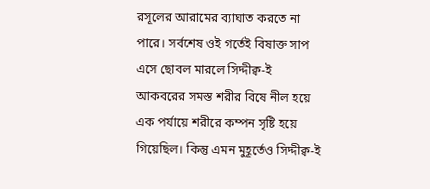রসূলের আরামের ব্যাঘাত করতে না পারে। সর্বশেষ ওই গর্তেই বিষাক্ত সাপ এসে ছোবল মারলে সিদ্দীক্ব-ই আকবরের সমস্ত শরীর বিষে নীল হয়ে এক পর্যায়ে শরীরে কম্পন সৃষ্টি হয়ে গিয়েছিল। কিন্তু এমন মুহূর্তেও সিদ্দীক্ব-ই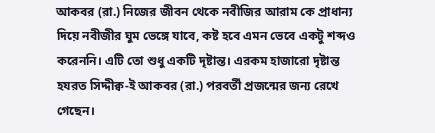আকবর (রা.) নিজের জীবন থেকে নবীজির আরাম কে প্রাধান্য দিয়ে নবীজীর ঘুম ভেঙ্গে যাবে, কষ্ট হবে এমন ভেবে একটু শব্দও করেননি। এটি তো শুধু একটি দৃষ্টান্ত। এরকম হাজারো দৃষ্টান্ত হযরত সিদ্দীক্ব-ই আকবর (রা.) পরবর্তী প্রজন্মের জন্য রেখে গেছেন।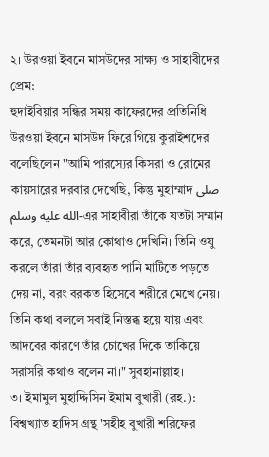২। উরওয়া ইবনে মাসউদের সাক্ষ্য ও সাহাবীদের প্রেম:
হুদাইবিয়ার সন্ধির সময় কাফেরদের প্রতিনিধি উরওয়া ইবনে মাসউদ ফিরে গিয়ে কুরাইশদের বলেছিলেন "আমি পারস্যের কিসরা ও রোমের কায়সারের দরবার দেখেছি, কিন্তু মুহাম্মাদ صلى الله عليه وسلم-এর সাহাবীরা তাঁকে যতটা সম্মান করে, তেমনটা আর কোথাও দেখিনি। তিনি ওযু করলে তাঁরা তাঁর ব্যবহৃত পানি মাটিতে পড়তে দেয় না, বরং বরকত হিসেবে শরীরে মেখে নেয়। তিনি কথা বললে সবাই নিস্তব্ধ হয়ে যায় এবং আদবের কারণে তাঁর চোখের দিকে তাকিয়ে সরাসরি কথাও বলেন না।" সুবহানাল্লাহ।
৩। ইমামুল মুহাদ্দিসিন ইমাম বুখারী (রহ.):
বিশ্বখ্যাত হাদিস গ্রন্থ 'সহীহ বুখারী শরিফের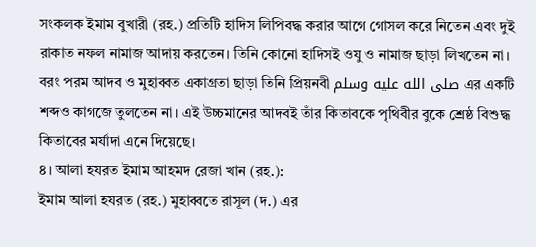সংকলক ইমাম বুখারী (রহ.) প্রতিটি হাদিস লিপিবদ্ধ করার আগে গোসল করে নিতেন এবং দুই রাকাত নফল নামাজ আদায় করতেন। তিনি কোনো হাদিসই ওযু ও নামাজ ছাড়া লিখতেন না। বরং পরম আদব ও মুহাব্বত একাগ্রতা ছাড়া তিনি প্রিয়নবী صلى الله عليه وسلم এর একটি শব্দও কাগজে তুলতেন না। এই উচ্চমানের আদবই তাঁর কিতাবকে পৃথিবীর বুকে শ্রেষ্ঠ বিশুদ্ধ কিতাবের মর্যাদা এনে দিয়েছে।
৪। আলা হযরত ইমাম আহমদ রেজা খান (রহ.):
ইমাম আলা হযরত (রহ.) মুহাব্বতে রাসূল (দ.) এর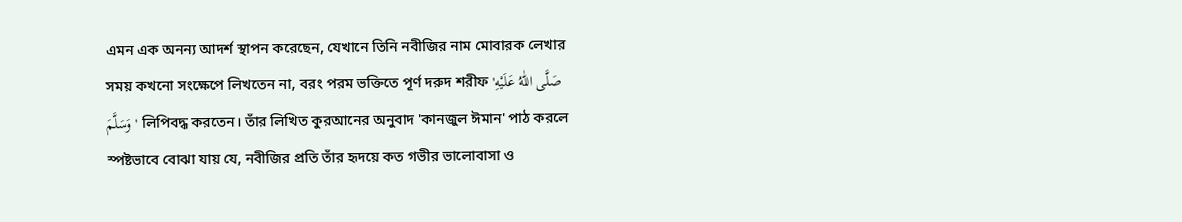এমন এক অনন্য আদর্শ স্থাপন করেছেন, যেখানে তিনি নবীজির নাম মোবারক লেখার সময় কখনো সংক্ষেপে লিখতেন না, বরং পরম ভক্তিতে পূর্ণ দরুদ শরীফ 'صَلَّى اللّٰهُ عَلَيْهِ وَسَلَّمَ' লিপিবদ্ধ করতেন। তাঁর লিখিত কুরআনের অনুবাদ 'কানজুল ঈমান' পাঠ করলে স্পষ্টভাবে বোঝা যায় যে, নবীজির প্রতি তাঁর হৃদয়ে কত গভীর ভালোবাসা ও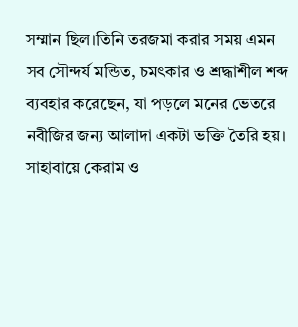সম্মান ছিল।তিনি তরজমা করার সময় এমন সব সৌন্দর্য মন্ডিত, চমৎকার ও শ্রদ্ধাশীল শব্দ ব্যবহার করেছেন, যা পড়লে মনের ভেতরে নবীজির জন্য আলাদা একটা ভক্তি তৈরি হয়।
সাহাবায়ে কেরাম ও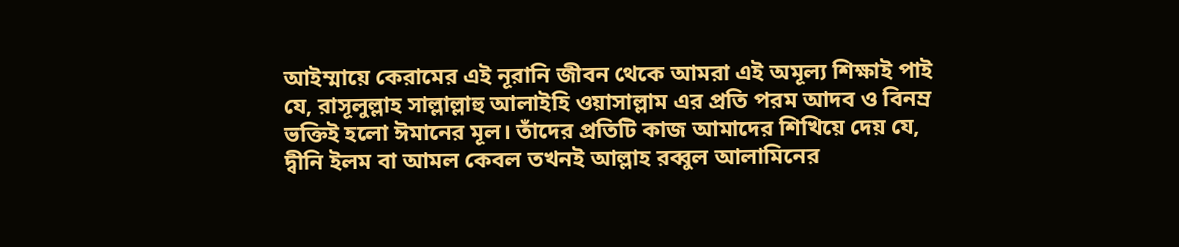আইম্মায়ে কেরামের এই নূরানি জীবন থেকে আমরা এই অমূল্য শিক্ষাই পাই যে, রাসূলুল্লাহ সাল্লাল্লাহু আলাইহি ওয়াসাল্লাম এর প্রতি পরম আদব ও বিনম্র ভক্তিই হলো ঈমানের মূল। তাঁদের প্রতিটি কাজ আমাদের শিখিয়ে দেয় যে, দ্বীনি ইলম বা আমল কেবল তখনই আল্লাহ রব্বুল আলামিনের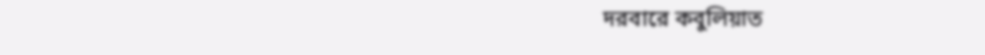দরবারে কবুলিয়াত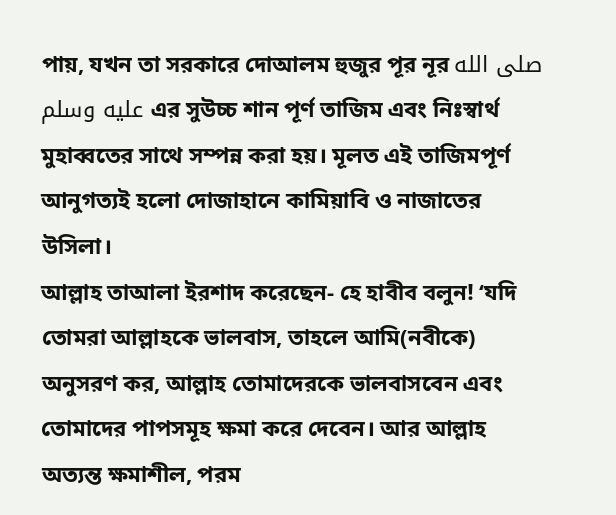পায়, যখন তা সরকারে দোআলম হুজুর পূর নূর صلى الله عليه وسلم এর সুউচ্চ শান পূর্ণ তাজিম এবং নিঃস্বার্থ মুহাব্বতের সাথে সম্পন্ন করা হয়। মূলত এই তাজিমপূর্ণ আনুগত্যই হলো দোজাহানে কামিয়াবি ও নাজাতের উসিলা।
আল্লাহ তাআলা ইরশাদ করেছেন- হে হাবীব বলুন! ‘যদি তোমরা আল্লাহকে ভালবাস, তাহলে আমি(নবীকে) অনুসরণ কর, আল্লাহ তোমাদেরকে ভালবাসবেন এবং তোমাদের পাপসমূহ ক্ষমা করে দেবেন। আর আল্লাহ অত্যন্ত ক্ষমাশীল, পরম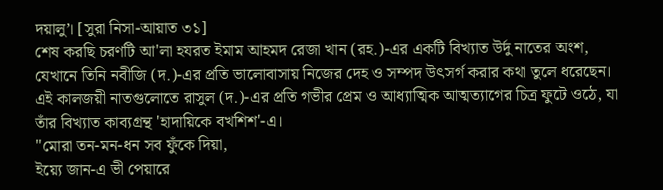দয়ালু’। [সুরা নিসা-আয়াত ৩১]
শেষ করছি চরণটি আ'লা হযরত ইমাম আহমদ রেজা খান (রহ.)-এর একটি বিখ্যাত উর্দু নাতের অংশ, যেখানে তিনি নবীজি (দ.)-এর প্রতি ভালোবাসায় নিজের দেহ ও সম্পদ উৎসর্গ করার কথা তুলে ধরেছেন। এই কালজয়ী নাতগুলোতে রাসুল (দ.)-এর প্রতি গভীর প্রেম ও আধ্যাত্মিক আত্মত্যাগের চিত্র ফুটে ওঠে, যা তাঁর বিখ্যাত কাব্যগ্রন্থ 'হাদায়িকে বখশিশ'-এ।
"মোরা তন-মন-ধন সব ফুঁকে দিয়া,
ইয়্যে জান-এ ভী পেয়ারে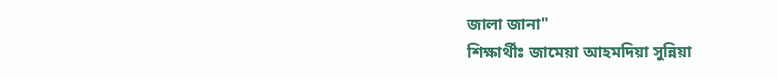জালা জানা"
শিক্ষার্থীঃ জামেয়া আহমদিয়া সুন্নিয়া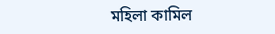মহিলা কামিল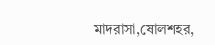মাদরাসা,ষোলশহর,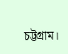চট্টগ্রাম।